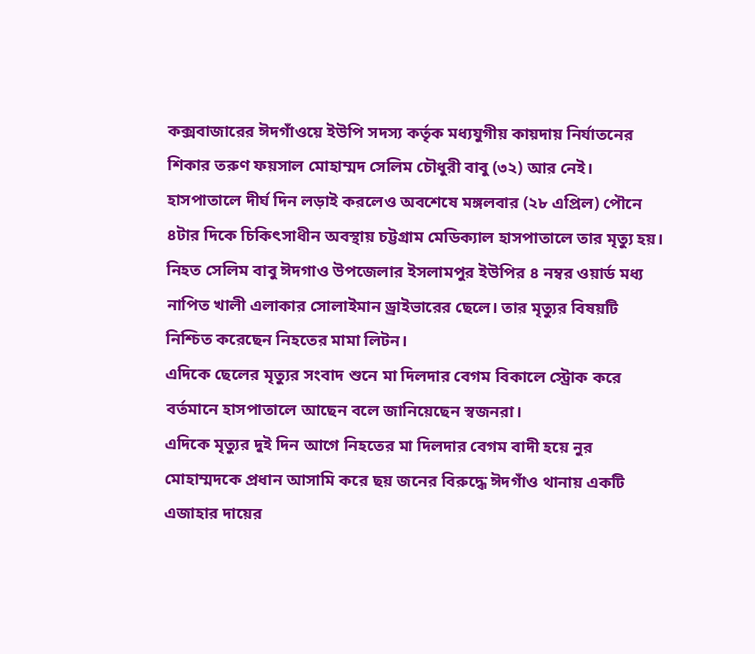কক্সবাজারের ঈদগাঁওয়ে ইউপি সদস্য কর্তৃক মধ্যযুগীয় কায়দায় নির্যাতনের শিকার তরুণ ফয়সাল মোহাম্মদ সেলিম চৌধুরী বাবু (৩২) আর নেই। হাসপাতালে দীর্ঘ দিন লড়াই করলেও অবশেষে মঙ্গলবার (২৮ এপ্রিল) পৌনে ৪টার দিকে চিকিৎসাধীন অবস্থায় চট্টগ্রাম মেডিক্যাল হাসপাতালে তার মৃত্যু হয়।
নিহত সেলিম বাবু ঈদগাও উপজেলার ইসলামপুর ইউপির ৪ নম্বর ওয়ার্ড মধ্য নাপিত খালী এলাকার সোলাইমান ড্রাইভারের ছেলে। তার মৃত্যুর বিষয়টি নিশ্চিত করেছেন নিহতের মামা লিটন।
এদিকে ছেলের মৃত্যুর সংবাদ শুনে মা দিলদার বেগম বিকালে স্ট্রোক করে বর্তমানে হাসপাতালে আছেন বলে জানিয়েছেন স্বজনরা।
এদিকে মৃত্যুর দুই দিন আগে নিহতের মা দিলদার বেগম বাদী হয়ে নুর মোহাম্মদকে প্রধান আসামি করে ছয় জনের বিরুদ্ধে ঈদগাঁও থানায় একটি এজাহার দায়ের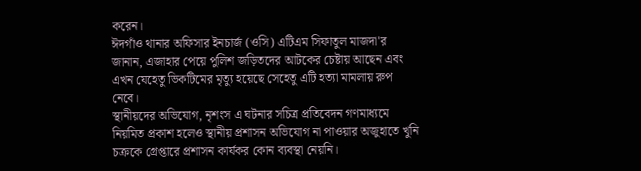করেন।
ঈদগাঁও থানার অফিসার ইনচার্জ (ওসি) এটিএম সিফাতুল মাজদা'র জানান, এজাহার পেয়ে পুলিশ জড়িতদের আটকের চেষ্টায় আছেন এবং এখন যেহেতু ভিকটিমের মৃত্যু হয়েছে সেহেতু এটি হত্যা মামলায় রুপ নেবে।
স্থানীয়দের অভিযোগ, নৃশংস এ ঘটনার সচিত্র প্রতিবেদন গণমাধ্যমে নিয়মিত প্রকাশ হলেও স্থানীয় প্রশাসন অভিযোগ না পাওয়ার অজুহাতে খুনি চক্রকে গ্রেপ্তারে প্রশাসন কার্যকর কোন ব্যবস্থা নেয়নি।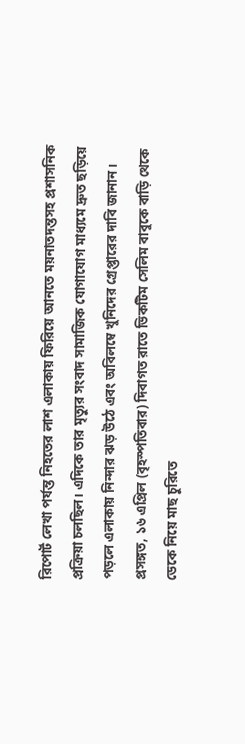রিপোর্ট লেখা পর্যন্ত নিহতের লাশ এলাকায় ফিরিয়ে আনতে ময়নাতদন্তসহ প্রশাসনিক প্রক্রিয়া চলছিল। এদিকে তার মৃত্যুর সংবাদ সামাজিক যোগাযোগ মাধ্যমে দ্রুত ছড়িয়ে পড়লে এলাকায় নিন্দার ঝড় উঠে এবং অবিলম্বে খুনিদের গ্রেপ্তারের দাবি জানান।
প্রসঙ্গত, ১৬ এপ্রিল (বৃহস্পতিবার) দিবাগত রাতে ভিকটিম সেলিম বাবুকে বাড়ি থেকে ডেকে নিয়ে মাছ চুরিতে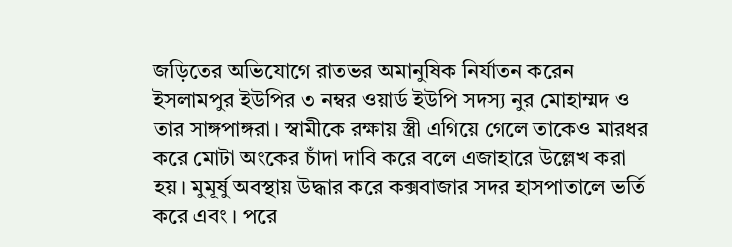জড়িতের অভিযোগে রাতভর অমানুষিক নির্যাতন করেন ইসলামপুর ইউপির ৩ নম্বর ওয়ার্ড ইউপি সদস্য নুর মোহাম্মদ ও তার সাঙ্গপাঙ্গরা। স্বামীকে রক্ষায় স্ত্রী এগিয়ে গেলে তাকেও মারধর করে মোটা অংকের চাঁদা দাবি করে বলে এজাহারে উল্লেখ করা হয়। মুমূর্ষু অবস্থায় উদ্ধার করে কক্সবাজার সদর হাসপাতালে ভর্তি করে এবং । পরে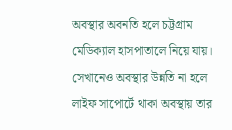অবস্থার অবনতি হলে চট্টগ্রাম মেডিক্যাল হাসপাতালে নিয়ে যায়। সেখানেও অবস্থার উন্নতি না হলে লাইফ সাপোর্টে থাকা অবস্থায় তার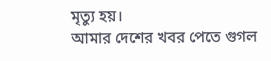মৃত্যু হয়।
আমার দেশের খবর পেতে গুগল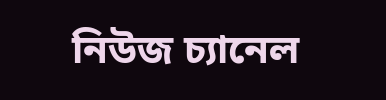নিউজ চ্যানেল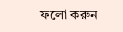ফলো করুন